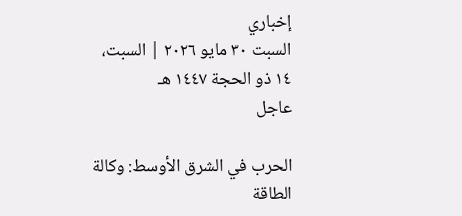إخباري
السبت ٣٠ مايو ٢٠٢٦ | السبت، ١٤ ذو الحجة ١٤٤٧ هـ
عاجل

الحرب في الشرق الأوسط: وكالة الطاقة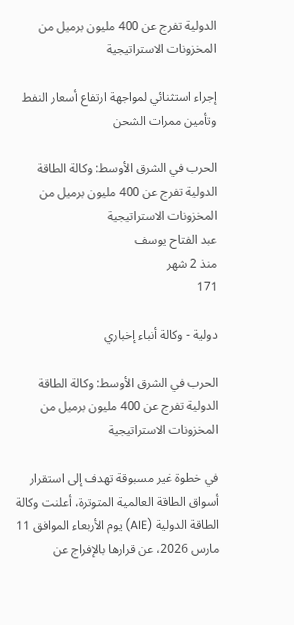الدولية تفرج عن 400 مليون برميل من المخزونات الاستراتيجية

إجراء استثنائي لمواجهة ارتفاع أسعار النفط وتأمين ممرات الشحن

الحرب في الشرق الأوسط: وكالة الطاقة الدولية تفرج عن 400 مليون برميل من المخزونات الاستراتيجية
عبد الفتاح يوسف
منذ 2 شهر
171

دولية - وكالة أنباء إخباري

الحرب في الشرق الأوسط: وكالة الطاقة الدولية تفرج عن 400 مليون برميل من المخزونات الاستراتيجية

في خطوة غير مسبوقة تهدف إلى استقرار أسواق الطاقة العالمية المتوترة، أعلنت وكالة الطاقة الدولية (AIE) يوم الأربعاء الموافق 11 مارس 2026، عن قرارها بالإفراج عن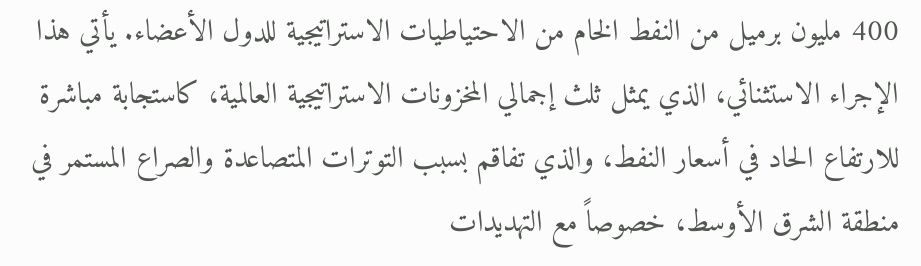400 مليون برميل من النفط الخام من الاحتياطيات الاستراتيجية للدول الأعضاء. يأتي هذا الإجراء الاستثنائي، الذي يمثل ثلث إجمالي المخزونات الاستراتيجية العالمية، كاستجابة مباشرة للارتفاع الحاد في أسعار النفط، والذي تفاقم بسبب التوترات المتصاعدة والصراع المستمر في منطقة الشرق الأوسط، خصوصاً مع التهديدات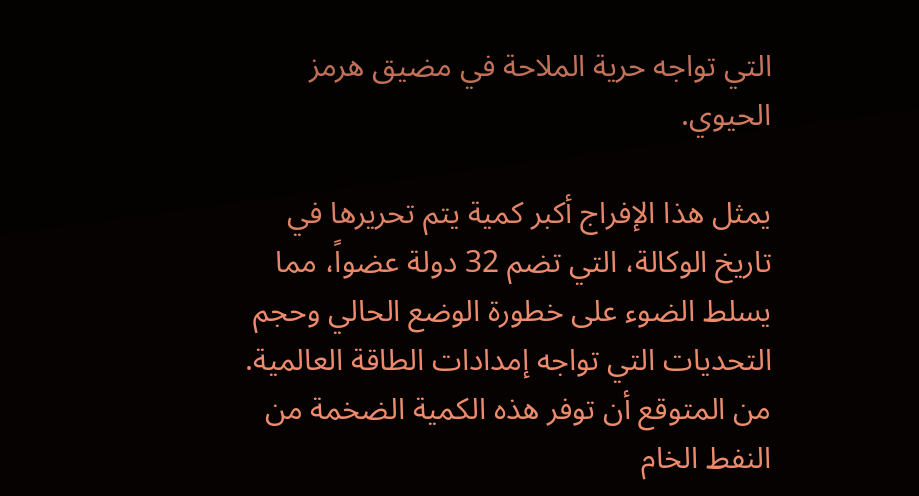التي تواجه حرية الملاحة في مضيق هرمز الحيوي.

يمثل هذا الإفراج أكبر كمية يتم تحريرها في تاريخ الوكالة، التي تضم 32 دولة عضواً، مما يسلط الضوء على خطورة الوضع الحالي وحجم التحديات التي تواجه إمدادات الطاقة العالمية. من المتوقع أن توفر هذه الكمية الضخمة من النفط الخام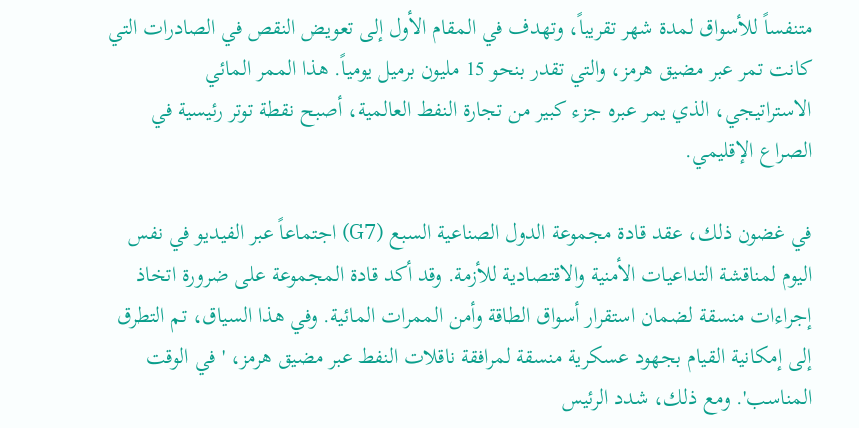متنفساً للأسواق لمدة شهر تقريباً، وتهدف في المقام الأول إلى تعويض النقص في الصادرات التي كانت تمر عبر مضيق هرمز، والتي تقدر بنحو 15 مليون برميل يومياً. هذا الممر المائي الاستراتيجي، الذي يمر عبره جزء كبير من تجارة النفط العالمية، أصبح نقطة توتر رئيسية في الصراع الإقليمي.

في غضون ذلك، عقد قادة مجموعة الدول الصناعية السبع (G7) اجتماعاً عبر الفيديو في نفس اليوم لمناقشة التداعيات الأمنية والاقتصادية للأزمة. وقد أكد قادة المجموعة على ضرورة اتخاذ إجراءات منسقة لضمان استقرار أسواق الطاقة وأمن الممرات المائية. وفي هذا السياق، تم التطرق إلى إمكانية القيام بجهود عسكرية منسقة لمرافقة ناقلات النفط عبر مضيق هرمز، 'في الوقت المناسب'. ومع ذلك، شدد الرئيس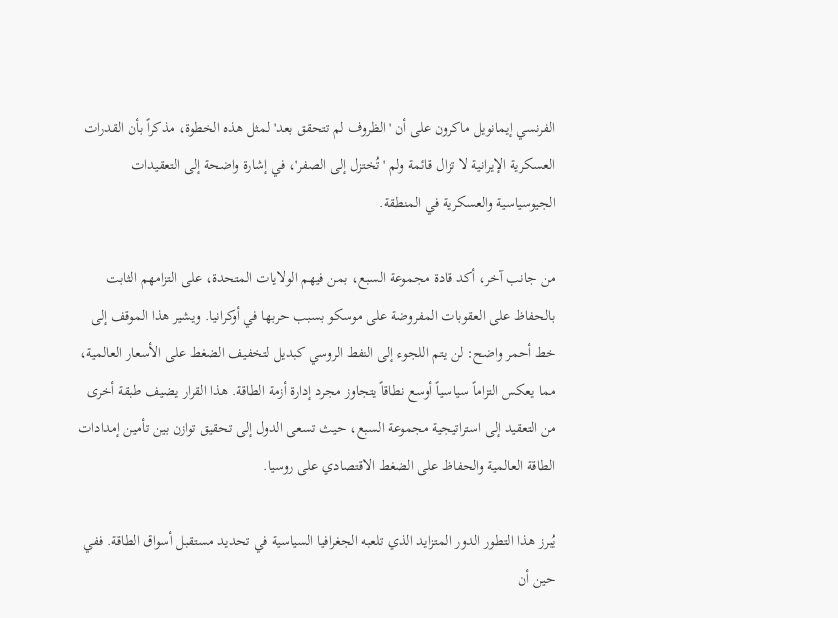الفرنسي إيمانويل ماكرون على أن 'الظروف لم تتحقق بعد' لمثل هذه الخطوة، مذكراً بأن القدرات العسكرية الإيرانية لا تزال قائمة ولم 'تُختزل إلى الصفر'، في إشارة واضحة إلى التعقيدات الجيوسياسية والعسكرية في المنطقة.

من جانب آخر، أكد قادة مجموعة السبع، بمن فيهم الولايات المتحدة، على التزامهم الثابت بالحفاظ على العقوبات المفروضة على موسكو بسبب حربها في أوكرانيا. ويشير هذا الموقف إلى خط أحمر واضح: لن يتم اللجوء إلى النفط الروسي كبديل لتخفيف الضغط على الأسعار العالمية، مما يعكس التزاماً سياسياً أوسع نطاقاً يتجاوز مجرد إدارة أزمة الطاقة. هذا القرار يضيف طبقة أخرى من التعقيد إلى استراتيجية مجموعة السبع، حيث تسعى الدول إلى تحقيق توازن بين تأمين إمدادات الطاقة العالمية والحفاظ على الضغط الاقتصادي على روسيا.

يُبرز هذا التطور الدور المتزايد الذي تلعبه الجغرافيا السياسية في تحديد مستقبل أسواق الطاقة. ففي حين أن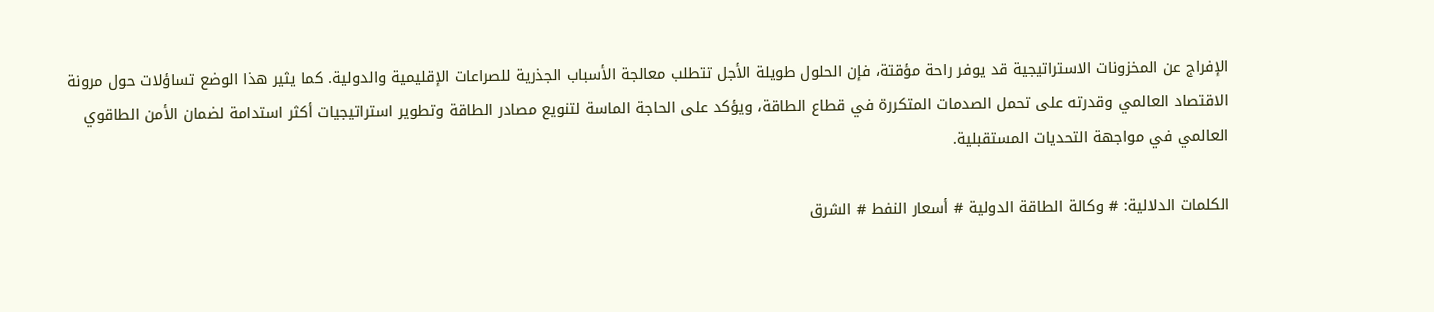الإفراج عن المخزونات الاستراتيجية قد يوفر راحة مؤقتة، فإن الحلول طويلة الأجل تتطلب معالجة الأسباب الجذرية للصراعات الإقليمية والدولية. كما يثير هذا الوضع تساؤلات حول مرونة الاقتصاد العالمي وقدرته على تحمل الصدمات المتكررة في قطاع الطاقة، ويؤكد على الحاجة الماسة لتنويع مصادر الطاقة وتطوير استراتيجيات أكثر استدامة لضمان الأمن الطاقوي العالمي في مواجهة التحديات المستقبلية.

الكلمات الدلالية: # وكالة الطاقة الدولية # أسعار النفط # الشرق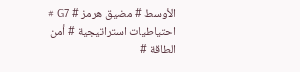الأوسط # مضيق هرمز # G7 # احتياطيات استراتيجية # أمن الطاقة #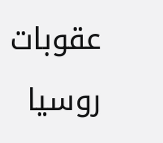عقوبات روسيا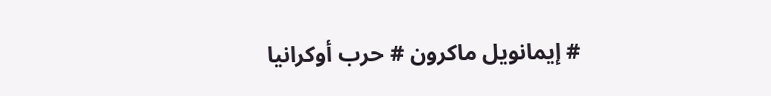# إيمانويل ماكرون # حرب أوكرانيا